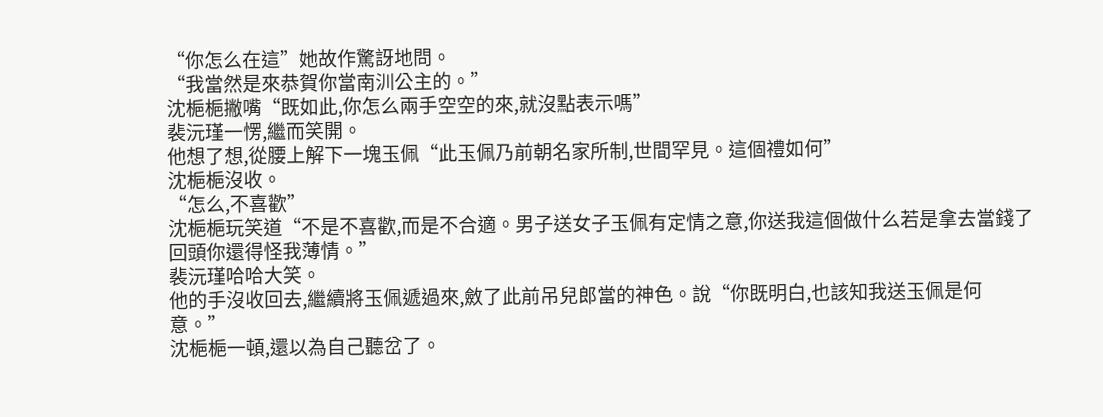“你怎么在這”她故作驚訝地問。
“我當然是來恭賀你當南汌公主的。”
沈梔梔撇嘴“既如此,你怎么兩手空空的來,就沒點表示嗎”
裴沅瑾一愣,繼而笑開。
他想了想,從腰上解下一塊玉佩“此玉佩乃前朝名家所制,世間罕見。這個禮如何”
沈梔梔沒收。
“怎么,不喜歡”
沈梔梔玩笑道“不是不喜歡,而是不合適。男子送女子玉佩有定情之意,你送我這個做什么若是拿去當錢了回頭你還得怪我薄情。”
裴沅瑾哈哈大笑。
他的手沒收回去,繼續將玉佩遞過來,斂了此前吊兒郎當的神色。說“你既明白,也該知我送玉佩是何意。”
沈梔梔一頓,還以為自己聽岔了。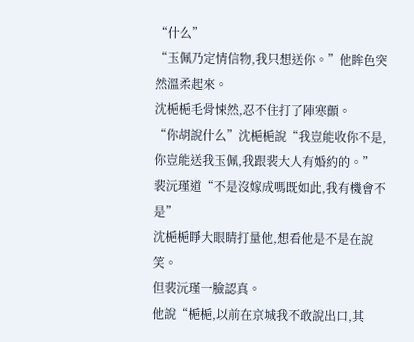“什么”
“玉佩乃定情信物,我只想送你。”他眸色突然溫柔起來。
沈梔梔毛骨悚然,忍不住打了陣寒顫。
“你胡說什么”沈梔梔說“我豈能收你不是,你豈能送我玉佩,我跟裴大人有婚約的。”
裴沅瑾道“不是沒嫁成嗎既如此,我有機會不是”
沈梔梔睜大眼睛打量他,想看他是不是在說笑。
但裴沅瑾一臉認真。
他說“梔梔,以前在京城我不敢說出口,其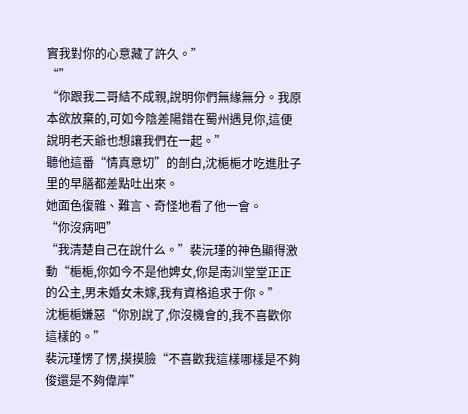實我對你的心意藏了許久。”
“”
“你跟我二哥結不成親,說明你們無緣無分。我原本欲放棄的,可如今陰差陽錯在蜀州遇見你,這便說明老天爺也想讓我們在一起。”
聽他這番“情真意切”的剖白,沈梔梔才吃進肚子里的早膳都差點吐出來。
她面色復雜、難言、奇怪地看了他一會。
“你沒病吧”
“我清楚自己在說什么。”裴沅瑾的神色顯得激動“梔梔,你如今不是他婢女,你是南汌堂堂正正的公主,男未婚女未嫁,我有資格追求于你。”
沈梔梔嫌惡“你別說了,你沒機會的,我不喜歡你這樣的。”
裴沅瑾愣了愣,摸摸臉“不喜歡我這樣哪樣是不夠俊還是不夠偉岸”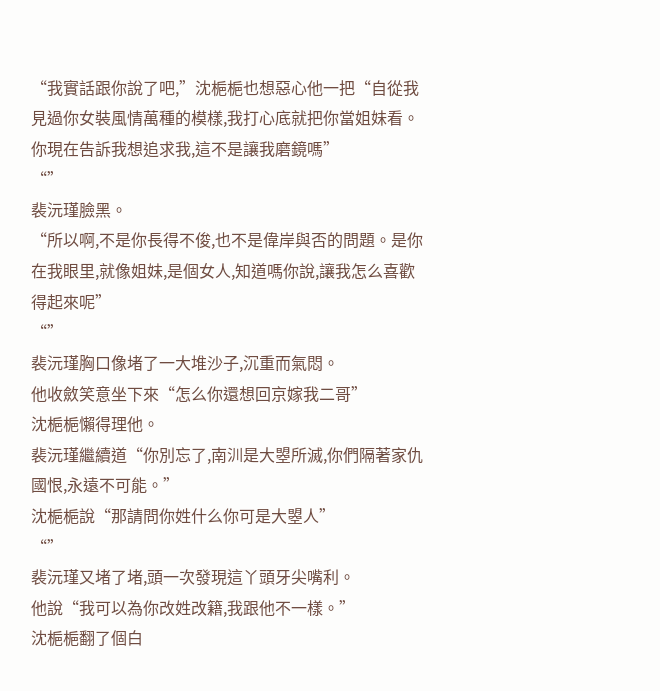“我實話跟你說了吧,”沈梔梔也想惡心他一把“自從我見過你女裝風情萬種的模樣,我打心底就把你當姐妹看。你現在告訴我想追求我,這不是讓我磨鏡嗎”
“”
裴沅瑾臉黑。
“所以啊,不是你長得不俊,也不是偉岸與否的問題。是你在我眼里,就像姐妹,是個女人,知道嗎你說,讓我怎么喜歡得起來呢”
“”
裴沅瑾胸口像堵了一大堆沙子,沉重而氣悶。
他收斂笑意坐下來“怎么你還想回京嫁我二哥”
沈梔梔懶得理他。
裴沅瑾繼續道“你別忘了,南汌是大曌所滅,你們隔著家仇國恨,永遠不可能。”
沈梔梔說“那請問你姓什么你可是大曌人”
“”
裴沅瑾又堵了堵,頭一次發現這丫頭牙尖嘴利。
他說“我可以為你改姓改籍,我跟他不一樣。”
沈梔梔翻了個白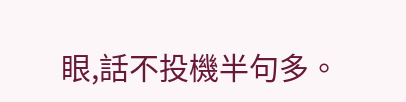眼,話不投機半句多。